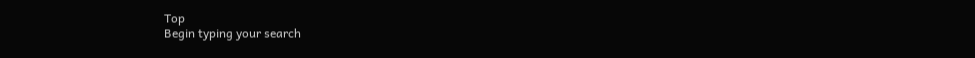Top
Begin typing your search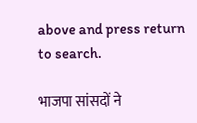above and press return to search.

भाजपा सांसदों ने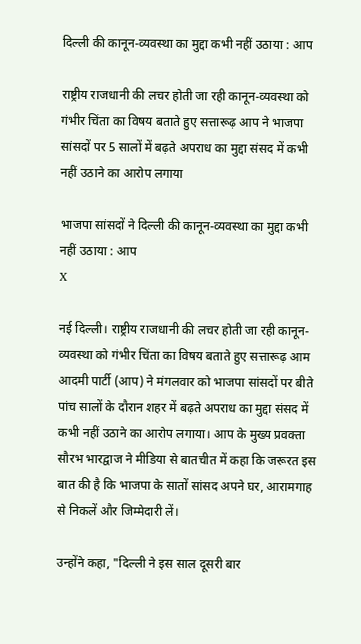दिल्ली की कानून-व्यवस्था का मुद्दा कभी नहीं उठाया : आप

राष्ट्रीय राजधानी की लचर होती जा रही कानून-व्यवस्था को गंभीर चिंता का विषय बताते हुए सत्तारूढ़ आप ने भाजपा सांसदों पर 5 सालों में बढ़ते अपराध का मुद्दा संसद में कभी नहीं उठाने का आरोप लगाया

भाजपा सांसदों ने दिल्ली की कानून-व्यवस्था का मुद्दा कभी नहीं उठाया : आप
X

नई दिल्ली। राष्ट्रीय राजधानी की लचर होती जा रही कानून-व्यवस्था को गंभीर चिंता का विषय बताते हुए सत्तारूढ़ आम आदमी पार्टी (आप) ने मंगलवार को भाजपा सांसदों पर बीते पांच सालों के दौरान शहर में बढ़ते अपराध का मुद्दा संसद में कभी नहीं उठाने का आरोप लगाया। आप के मुख्य प्रवक्ता सौरभ भारद्वाज ने मीडिया से बातचीत में कहा कि जरूरत इस बात की है कि भाजपा के सातों सांसद अपने घर, आरामगाह से निकलें और जिम्मेदारी लें।

उन्होंने कहा, "दिल्ली ने इस साल दूसरी बार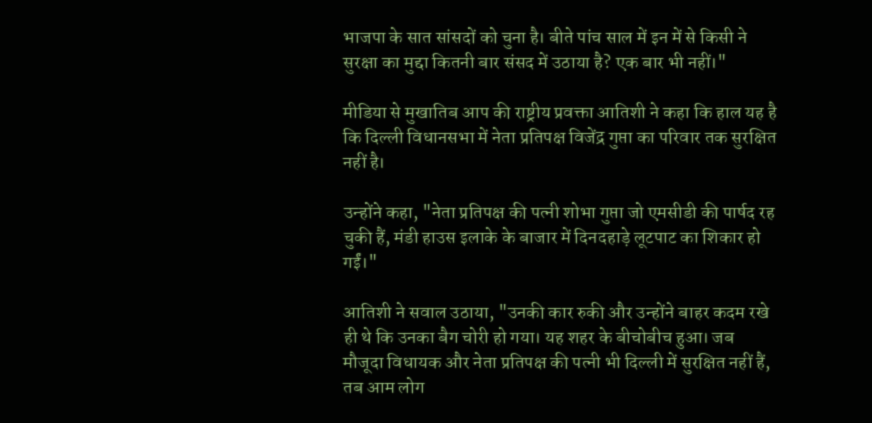भाजपा के सात सांसदों को चुना है। बीते पांच साल में इन में से किसी ने सुरक्षा का मुद्दा कितनी बार संसद में उठाया है? एक बार भी नहीं।"

मीडिया से मुखातिब आप की राष्ट्रीय प्रवक्ता आतिशी ने कहा कि हाल यह है कि दिल्ली विधानसभा में नेता प्रतिपक्ष विजेंद्र गुप्ता का परिवार तक सुरक्षित नहीं है।

उन्होंने कहा, "नेता प्रतिपक्ष की पत्नी शोभा गुप्ता जो एमसीडी की पार्षद रह चुकी हैं, मंडी हाउस इलाके के बाजार में दिनदहाड़े लूटपाट का शिकार हो गईं।"

आतिशी ने सवाल उठाया, "उनकी कार रुकी और उन्होंने बाहर कदम रखे ही थे कि उनका बैग चोरी हो गया। यह शहर के बीचोबीच हुआ। जब मौजूदा विधायक और नेता प्रतिपक्ष की पत्नी भी दिल्ली में सुरक्षित नहीं हैं, तब आम लोग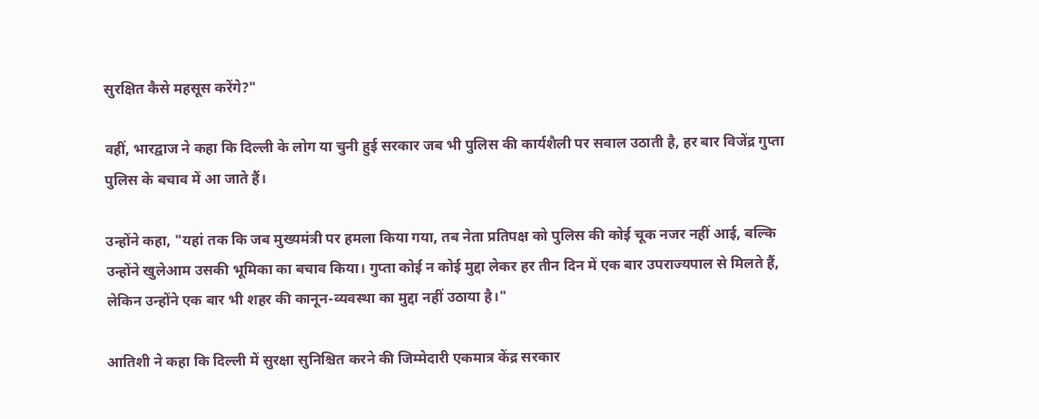सुरक्षित कैसे महसूस करेंगे?"

वहीं, भारद्वाज ने कहा कि दिल्ली के लोग या चुनी हुई सरकार जब भी पुलिस की कार्यशैली पर सवाल उठाती है, हर बार विजेंद्र गुप्ता पुलिस के बचाव में आ जाते हैं।

उन्होंने कहा, "यहां तक कि जब मुख्यमंत्री पर हमला किया गया, तब नेता प्रतिपक्ष को पुलिस की कोई चूक नजर नहीं आई, बल्कि उन्होंने खुलेआम उसकी भूमिका का बचाव किया। गुप्ता कोई न कोई मुद्दा लेकर हर तीन दिन में एक बार उपराज्यपाल से मिलते हैं, लेकिन उन्होंने एक बार भी शहर की कानून-व्यवस्था का मुद्दा नहीं उठाया है।"

आतिशी ने कहा कि दिल्ली में सुरक्षा सुनिश्चित करने की जिम्मेदारी एकमात्र केंद्र सरकार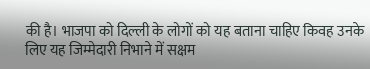की है। भाजपा को दिल्ली के लोगों को यह बताना चाहिए किवह उनके लिए यह जिम्मेदारी निभाने में सक्षम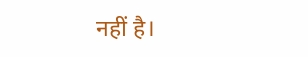नहीं है।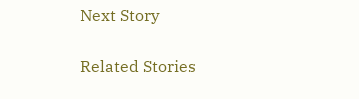Next Story

Related Stories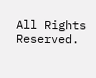All Rights Reserved.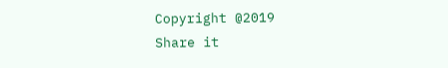Copyright @2019
Share it